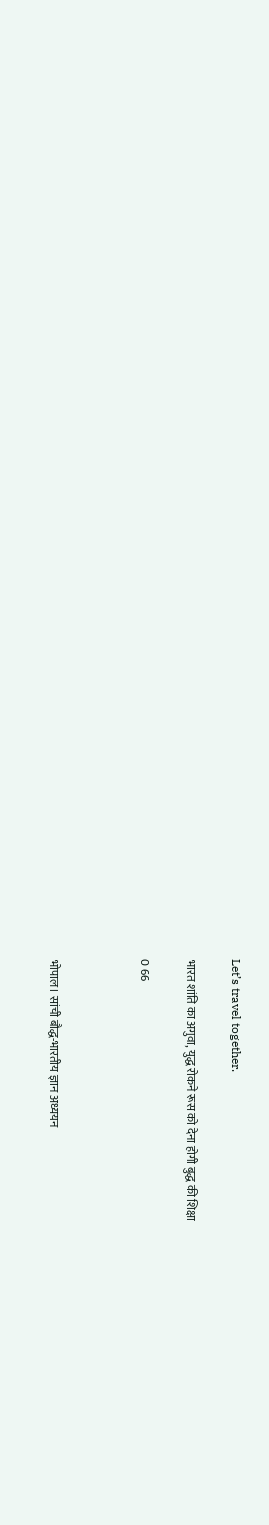Let’s travel together.

भारत शांति का अगुवा, युद्ध रोकने रूस को देना होगी बुद्ध की शिक्षा

0 66



भोपाल। सांची बौद्ध-भारतीय ज्ञान अध्ययन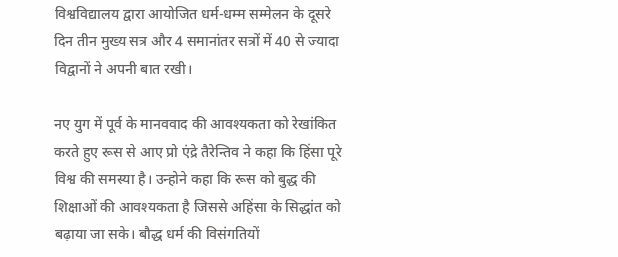विश्वविद्यालय द्वारा आयोजित धर्म-धम्म सम्मेलन के दूसरे दिन तीन मुख्य सत्र और 4 समानांतर सत्रों में 40 से ज्यादा विद्वानों ने अपनी बात रखी।

नए युग में पूर्व के मानववाद की आवश्यकता को रेखांकित करते हुए रूस से आए प्रो एंद्रे तैरेन्तिव ने कहा कि हिंसा पूरे विश्व की समस्या है। उन्होने कहा कि रूस को बुद्ध की शिक्षाओं की आवश्यकता है जिससे अहिंसा के सिद्धांत को बढ़ाया जा सके। बौद्ध धर्म की विसंगतियों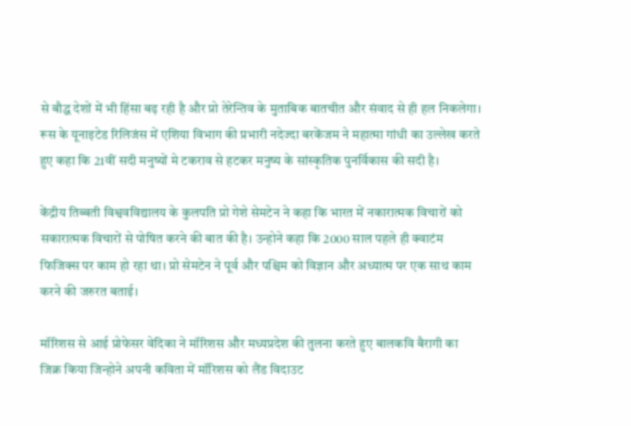से बौद्ध देशों में भी हिंसा बढ़ रही है और प्रो तेरेन्तिव के मुताबिक बातचीत और संवाद से ही हल निकलेगा। रूस के यूनाइटेड रिलिजंस में एशिया विभाग की प्रभारी नदेज्दा बरकेंजम ने महात्मा गांधी का उल्लेख करते हुए कहा कि 21वीं सदी मनुष्यों मे टकराव से हटकर मनुष्य के सांस्कृतिक पुनर्विकास की सदी है।

केंद्रीय तिब्बती विश्ववविद्यालय के कुलपति प्रो गेशे सेमटेन ने कहा कि भारत में नकारात्मक विचारों को सकारात्मक विचारों से पोषित करने की बात की है। उन्होने कहा कि 2000 साल पहले ही क्वाटंम फिजिक्स पर काम हो रहा था। प्रो सेमटेन ने पूर्व और पश्चिम को विज्ञान और अध्यात्म पर एक साथ काम करने की जरुरत बताई।

मॉरिशस से आई प्रोफेसर वेदिका ने मॉरिशस और मध्यप्रदेश की तुलना करते हुए बालकवि बैरागी का जिक्र किया जिन्होने अपनी कविता में मॉरिशस को लैंड विदाउट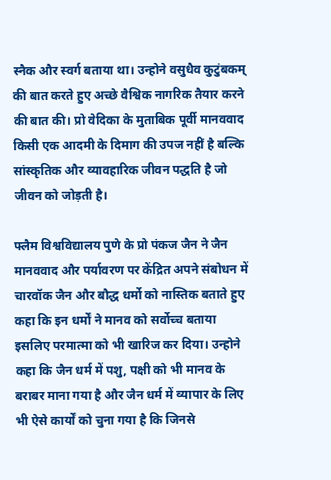स्नैक और स्वर्ग बताया था। उन्होने वसुधैव कुटुंबकम् की बात करते हुए अच्छे वैश्विक नागरिक तैयार करने की बात की। प्रो वेदिका के मुताबिक पूर्वी मानववाद किसी एक आदमी के दिमाग की उपज नहीं है बल्कि सांस्कृतिक और व्यावहारिक जीवन पद्धति है जो जीवन को जोड़ती है।

फ्लैम विश्वविद्यालय पुणे के प्रो पंकज जैन ने जैन मानववाद और पर्यावरण पर केंद्रित अपने संबोधन में चारवॉक जैन और बौद्ध धर्मो को नास्तिक बताते हुए कहा कि इन धर्मों ने मानव को सर्वोच्च बताया इसलिए परमात्मा को भी खारिज कर दिया। उन्होने कहा कि जैन धर्म में पशु, पक्षी को भी मानव के बराबर माना गया है और जैन धर्म में व्यापार के लिए भी ऐसे कार्यों को चुना गया है कि जिनसे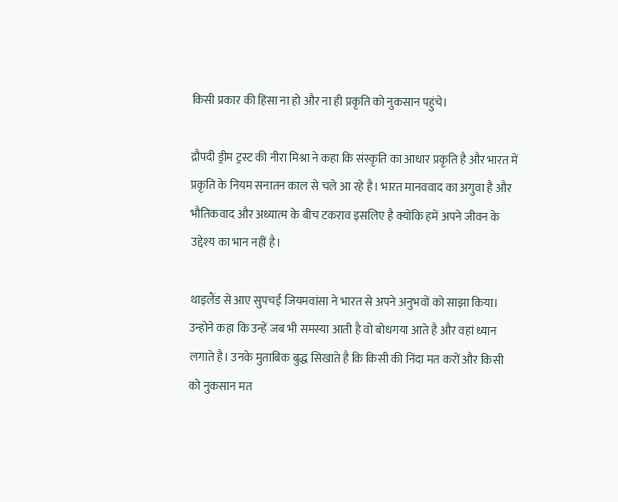किसी प्रकार की हिंसा ना हो और ना ही प्रकृति को नुकसान पहुंचे।

द्रौपदी ड्रीम ट्रस्ट की नीरा मिश्रा ने कहा कि संस्कृति का आधार प्रकृति है और भारत में प्रकृति के नियम सनातन काल से चले आ रहे है। भारत मानववाद का अगुवा है और भौतिकवाद और अध्यात्म के बीच टकराव इसलिए है क्योंकि हमें अपने जीवन के उद्देश्य का भान नहीं है।

थाइलैंड से आए सुपचई जियमवांसा ने भारत से अपने अनुभवों को साझा किया। उन्होने कहा कि उन्हें जब भी समस्या आती है वो बोधगया आते है और वहां ध्यान लगाते है। उनके मुताबिक बुद्ध सिखाते है कि किसी की निंदा मत करों और किसी को नुकसान मत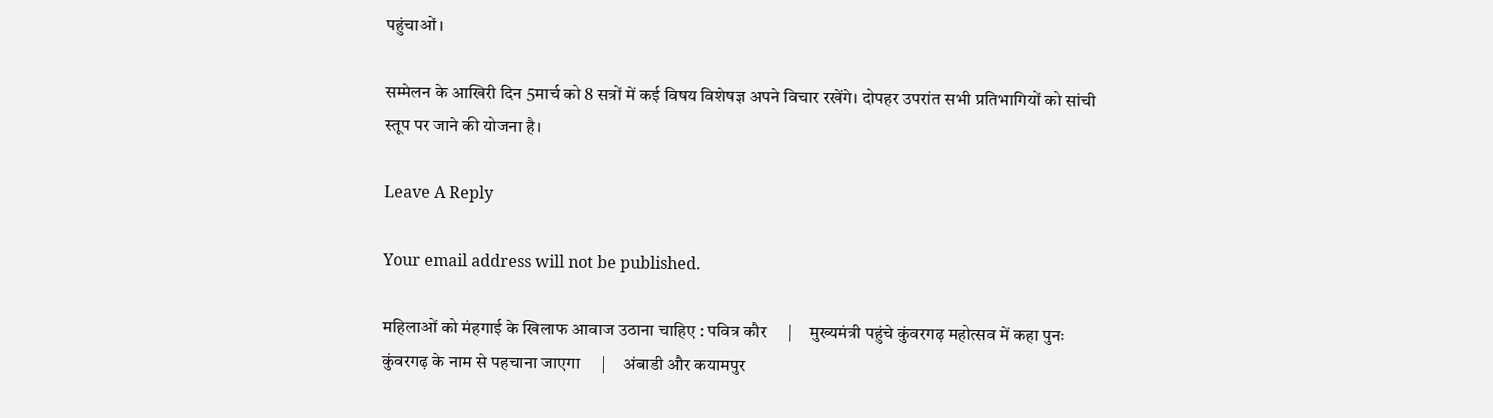पहुंचाओं ।

सम्मेलन के आखिरी दिन 5मार्च को 8 सत्रों में कई विषय विशेषज्ञ अपने विचार रखेंगे। दोपहर उपरांत सभी प्रतिभागियों को सांची स्तूप पर जाने की योजना है।

Leave A Reply

Your email address will not be published.

महिलाओं को मंहगाई के खिलाफ आवाज उठाना चाहिए : पवित्र कौर     |     मुख्यमंत्री पहुंचे कुंवरगढ़ महोत्सव में कहा पुनः कुंवरगढ़ के नाम से पहचाना जाएगा     |     अंबाडी और कयामपुर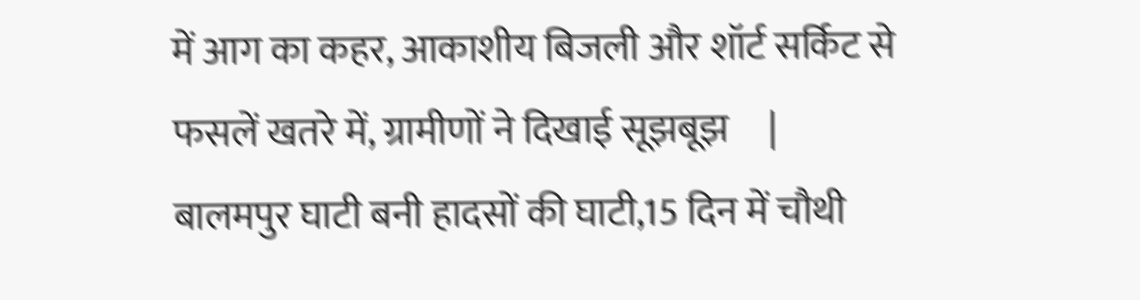में आग का कहर, आकाशीय बिजली और शॉर्ट सर्किट से फसलें खतरे में, ग्रामीणों ने दिखाई सूझबूझ     |     बालमपुर घाटी बनी हादसों की घाटी,15 दिन में चौथी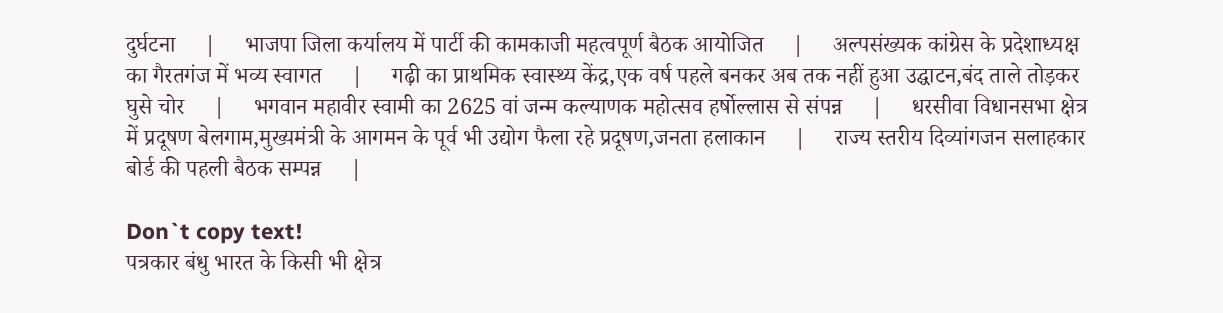दुर्घटना     |     भाजपा जिला कर्यालय में पार्टी की कामकाजी महत्वपूर्ण बैठक आयोजित     |     अल्पसंख्यक कांग्रेस के प्रदेशाध्यक्ष का गैरतगंज में भव्य स्वागत     |     गढ़ी का प्राथमिक स्वास्थ्य केंद्र,एक वर्ष पहले बनकर अब तक नहीं हुआ उद्घाटन,बंद ताले तोड़कर घुसे चोर     |     भगवान महावीर स्वामी का 2625 वां जन्म कल्याणक महोत्सव हर्षोल्लास से संपन्न     |     धरसीवा विधानसभा क्षेत्र में प्रदूषण बेलगाम,मुख्यमंत्री के आगमन के पूर्व भी उद्योग फैला रहे प्रदूषण,जनता हलाकान     |     राज्य स्तरीय दिव्यांगजन सलाहकार बोर्ड की पहली बैठक सम्पन्न     |

Don`t copy text!
पत्रकार बंधु भारत के किसी भी क्षेत्र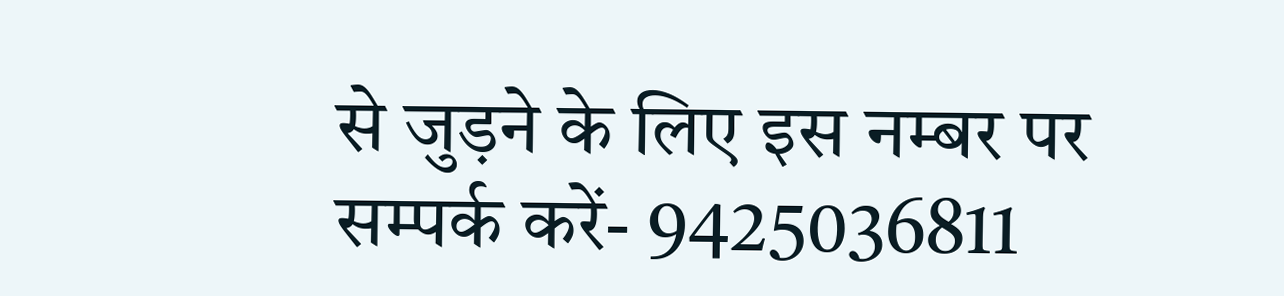से जुड़ने के लिए इस नम्बर पर सम्पर्क करें- 9425036811